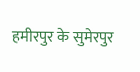हमीरपुर के सुमेरपुर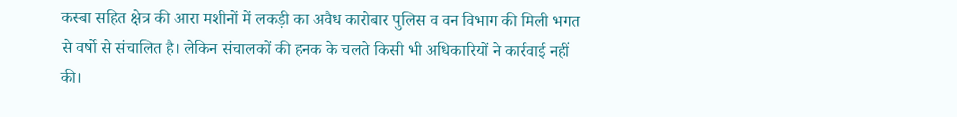कस्बा सहित क्षेत्र की आरा मशीनों में लकड़ी का अवैध कारोबार पुलिस व वन विभाग की मिली भगत से वर्षो से संचालित है। लेकिन संचालकों की हनक के चलते किसी भी अधिकारियों ने कार्रवाई नहीं की।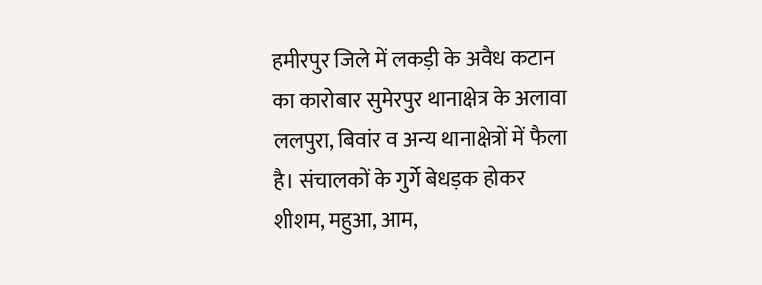हमीरपुर जिले में लकड़ी के अवैध कटान का कारोबार सुमेरपुर थानाक्षेत्र के अलावा ललपुरा, बिवांर व अन्य थानाक्षेत्रों में फैला है। संचालकों के गुर्गे बेधड़क होकर शीशम, महुआ, आम,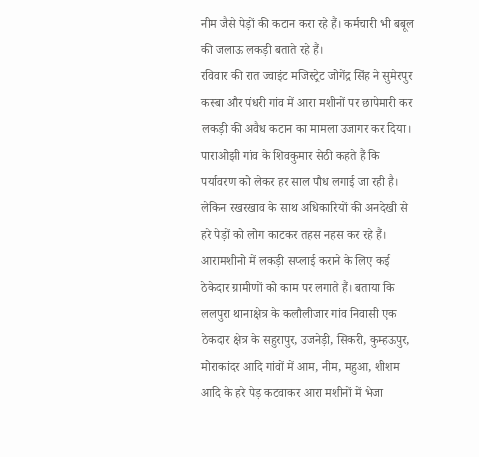नीम जैसे पेड़ों की कटान करा रहे हैं। कर्मचारी भी बबूल की जलाऊ लकड़ी बताते रहे हैं।
रविवार की रात ज्वाइंट मजिस्ट्रेट जोगेंद्र सिंह ने सुमेरपुर कस्बा और पंधरी गांव में आरा मशीनों पर छापेमारी कर लकड़ी की अवैध कटान का मामला उजागर कर दिया। पाराओझी गांव के शिवकुमार सेठी कहते हैं कि पर्यावरण को लेकर हर साल पौध लगाई जा रही है। लेकिन रखरखाव के साथ अधिकारियों की अनदेखी से हरे पेड़ों को लोग काटकर तहस नहस कर रहे हैं।
आरामशीनो में लकड़ी सप्लाई कराने के लिए कई ठेकेदार ग्रामीणों को काम पर लगाते हैं। बताया कि ललपुरा थानाक्षेत्र के कलौलीजार गांव निवासी एक ठेकदार क्षेत्र के सहुरापुर, उजनेड़ी, सिकरी, कुम्हऊपुर, मोराकांदर आदि गांवों में आम, नीम, महुआ, शीशम आदि के हरे पेड़ कटवाकर आरा मशीनों में भेजा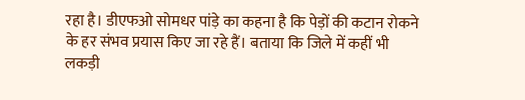रहा है। डीएफओ सोमधर पांड़े का कहना है कि पेड़ों की कटान रोकने के हर संभव प्रयास किए जा रहे हैं। बताया कि जिले में कहीं भी लकड़ी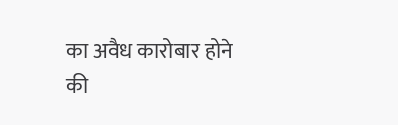का अवैध कारोबार होने की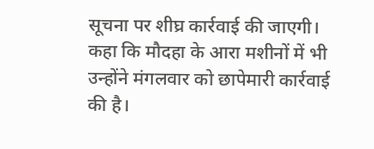सूचना पर शीघ्र कार्रवाई की जाएगी। कहा कि मौदहा के आरा मशीनों में भी उन्होंने मंगलवार को छापेमारी कार्रवाई की है।